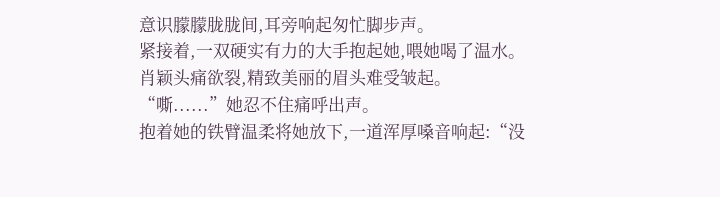意识朦朦胧胧间,耳旁响起匆忙脚步声。
紧接着,一双硬实有力的大手抱起她,喂她喝了温水。
肖颖头痛欲裂,精致美丽的眉头难受皱起。
“嘶......”她忍不住痛呼出声。
抱着她的铁臂温柔将她放下,一道浑厚嗓音响起:“没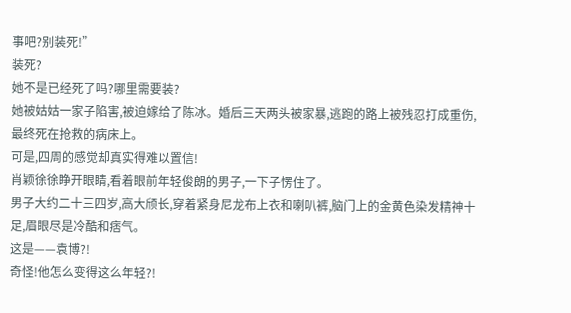事吧?别装死!”
装死?
她不是已经死了吗?哪里需要装?
她被姑姑一家子陷害,被迫嫁给了陈冰。婚后三天两头被家暴,逃跑的路上被残忍打成重伤,最终死在抢救的病床上。
可是,四周的感觉却真实得难以置信!
肖颖徐徐睁开眼睛,看着眼前年轻俊朗的男子,一下子愣住了。
男子大约二十三四岁,高大颀长,穿着紧身尼龙布上衣和喇叭裤,脑门上的金黄色染发精神十足,眉眼尽是冷酷和痞气。
这是——袁博?!
奇怪!他怎么变得这么年轻?!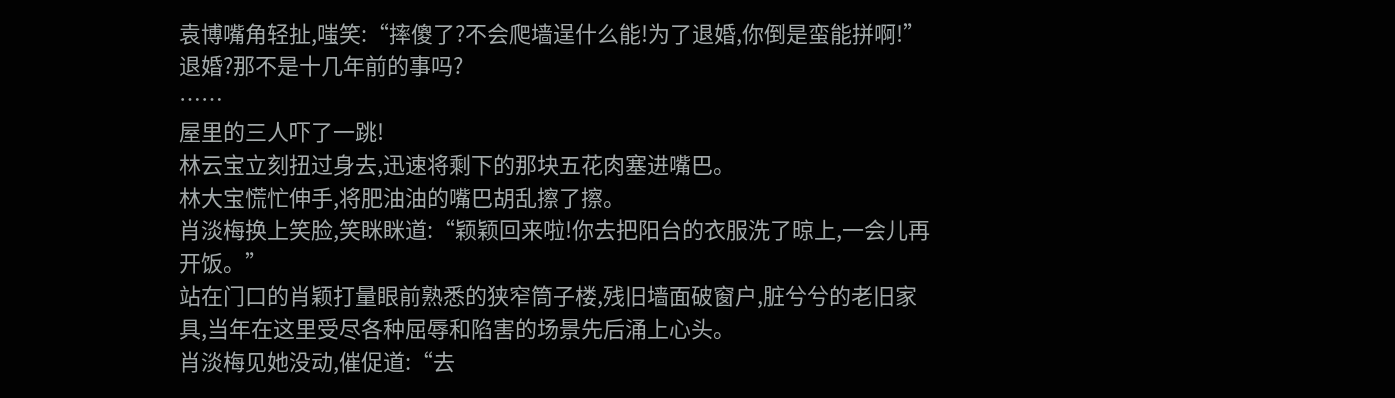袁博嘴角轻扯,嗤笑:“摔傻了?不会爬墙逞什么能!为了退婚,你倒是蛮能拼啊!”
退婚?那不是十几年前的事吗?
……
屋里的三人吓了一跳!
林云宝立刻扭过身去,迅速将剩下的那块五花肉塞进嘴巴。
林大宝慌忙伸手,将肥油油的嘴巴胡乱擦了擦。
肖淡梅换上笑脸,笑眯眯道:“颖颖回来啦!你去把阳台的衣服洗了晾上,一会儿再开饭。”
站在门口的肖颖打量眼前熟悉的狭窄筒子楼,残旧墙面破窗户,脏兮兮的老旧家具,当年在这里受尽各种屈辱和陷害的场景先后涌上心头。
肖淡梅见她没动,催促道:“去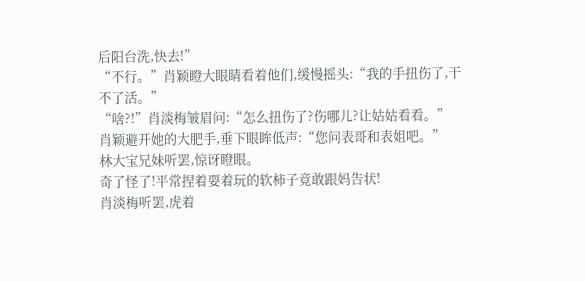后阳台洗,快去!”
“不行。”肖颖瞪大眼睛看着他们,缓慢摇头:“我的手扭伤了,干不了活。”
“啥?!”肖淡梅皱眉问:“怎么扭伤了?伤哪儿?让姑姑看看。”
肖颖避开她的大肥手,垂下眼眸低声:“您问表哥和表姐吧。”
林大宝兄妹听罢,惊讶瞪眼。
奇了怪了!平常捏着耍着玩的软柿子竟敢跟妈告状!
肖淡梅听罢,虎着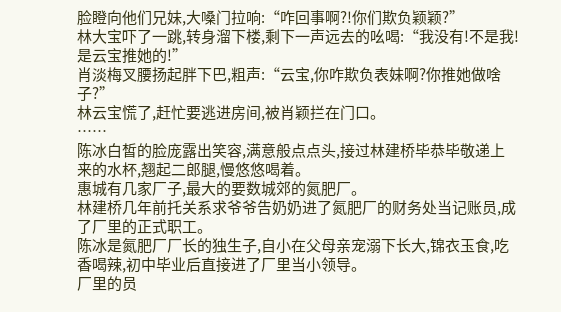脸瞪向他们兄妹,大嗓门拉响:“咋回事啊?!你们欺负颖颖?”
林大宝吓了一跳,转身溜下楼,剩下一声远去的吆喝:“我没有!不是我!是云宝推她的!”
肖淡梅叉腰扬起胖下巴,粗声:“云宝,你咋欺负表妹啊?你推她做啥子?”
林云宝慌了,赶忙要逃进房间,被肖颖拦在门口。
……
陈冰白皙的脸庞露出笑容,满意般点点头,接过林建桥毕恭毕敬递上来的水杯,翘起二郎腿,慢悠悠喝着。
惠城有几家厂子,最大的要数城郊的氮肥厂。
林建桥几年前托关系求爷爷告奶奶进了氮肥厂的财务处当记账员,成了厂里的正式职工。
陈冰是氮肥厂厂长的独生子,自小在父母亲宠溺下长大,锦衣玉食,吃香喝辣,初中毕业后直接进了厂里当小领导。
厂里的员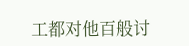工都对他百般讨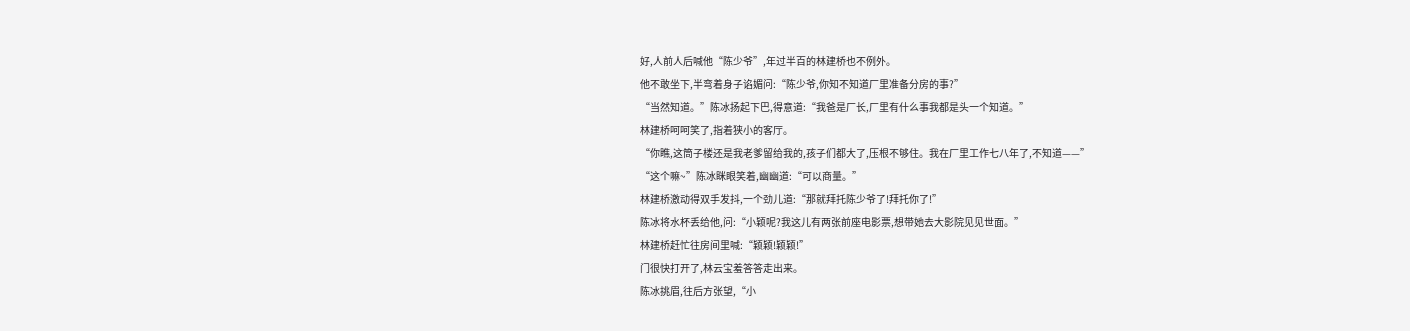好,人前人后喊他“陈少爷”,年过半百的林建桥也不例外。
他不敢坐下,半弯着身子谄媚问:“陈少爷,你知不知道厂里准备分房的事?”
“当然知道。”陈冰扬起下巴,得意道:“我爸是厂长,厂里有什么事我都是头一个知道。”
林建桥呵呵笑了,指着狭小的客厅。
“你瞧,这筒子楼还是我老爹留给我的,孩子们都大了,压根不够住。我在厂里工作七八年了,不知道——”
“这个嘛~”陈冰眯眼笑着,幽幽道:“可以商量。”
林建桥激动得双手发抖,一个劲儿道:“那就拜托陈少爷了!拜托你了!”
陈冰将水杯丢给他,问:“小颖呢?我这儿有两张前座电影票,想带她去大影院见见世面。”
林建桥赶忙往房间里喊:“颖颖!颖颖!”
门很快打开了,林云宝羞答答走出来。
陈冰挑眉,往后方张望,“小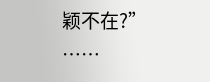颖不在?”
……